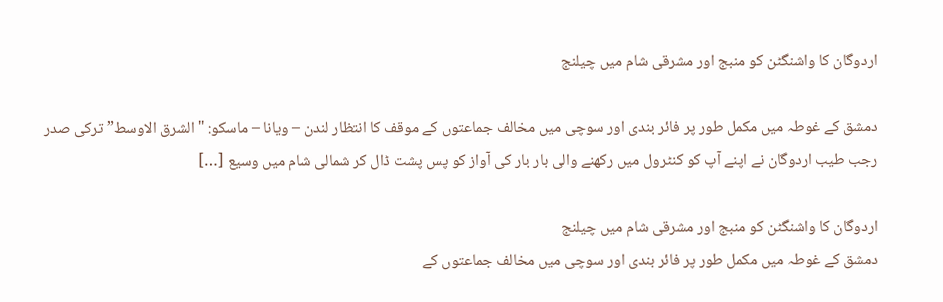اردوگان کا واشنگٹن کو منبج اور مشرقی شام میں چیلنج

دمشق کے غوطہ میں مکمل طور پر فائر بندی اور سوچی میں مخالف جماعتوں کے موقف کا انتظار لندن – ویانا – ماسکو: "الشرق الاوسط” ترکی صدر رجب طیب اردوگان نے اپنے آپ کو کنٹرول میں رکھنے والی بار بار کی آواز کو پس پشت ڈال کر شمالی شام میں وسیع […]

اردوگان کا واشنگٹن کو منبج اور مشرقی شام میں چیلنج
دمشق کے غوطہ میں مکمل طور پر فائر بندی اور سوچی میں مخالف جماعتوں کے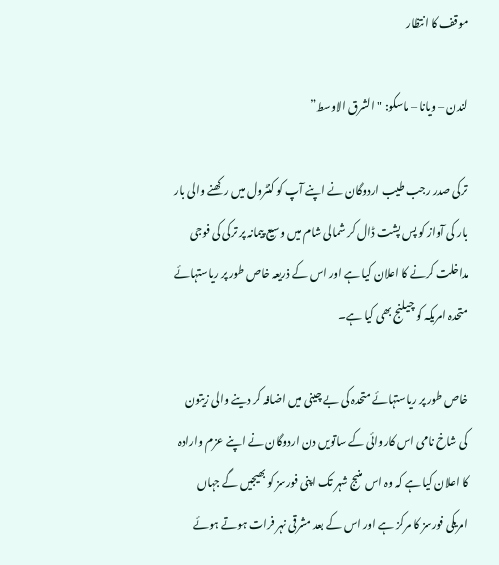موقف کا انتظار

لندن – ویانا – ماسکو: "الشرق الاوسط”

ترکی صدر رجب طیب اردوگان نے اپنے آپ کو کنٹرول میں رکھنے والی بار بار کی آواز کو پس پشت ڈال کر شمالی شام میں وسیع پیمانہ پر ترکی کی فوجی مداخلت کرنے کا اعلان کیا ہے اور اس کے ذریعہ خاص طور پر ریاستہائے متحدہ امریکہ کو چیلنج بھی کیا ہے۔

خاص طور پر ریاستہائے متحدہ کی بے چینی میں اضافہ کر دینے والی زیتون کی شاخ نامی اس کاروائی کے ساتویں دن اردوگان نے اپنے عزم وارادہ کا اعلان کیا ہے کہ وہ اس منبج شہر تک اپنی فورسز کو بھیجیں گے جہاں امریکی فورسز کا مرکز ہے اور اس کے بعد مشرقی نہر فرات ہوتے ہوئے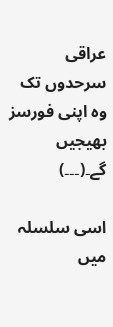عراقی سرحدوں تک وہ اپنی فورسز بھیجیں گے۔(۔۔۔)

اسی سلسلہ میں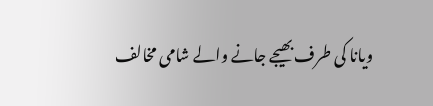ویانا کی طرف بھیجے جانے والے شامی مخالف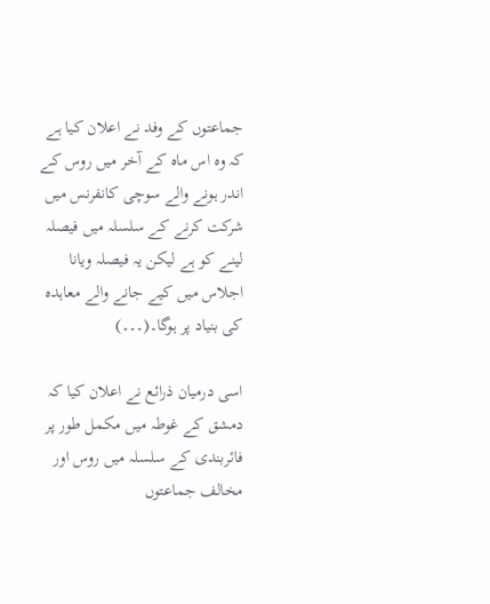جماعتوں کے وفد نے اعلان کیا ہے کہ وہ اس ماہ کے آخر میں روس کے اندر ہونے والے سوچی کانفرنس میں شرکت کرنے کے سلسلہ میں فیصلہ لینے کو ہے لیکن یہ فیصلہ ویانا اجلاس میں کیے جانے والے معاہدہ کی بنیاد پر ہوگا۔(۔۔۔)

اسی درمیان ذرائع نے اعلان کیا کہ دمشق کے غوطہ میں مکمل طور پر فائربندی کے سلسلہ میں روس اور مخالف جماعتوں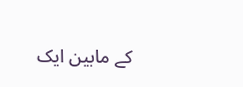کے مابین ایک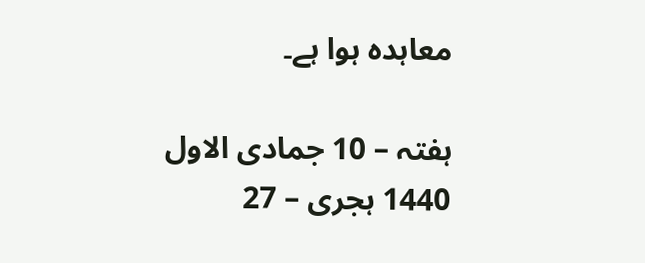معاہدہ ہوا ہے۔

ہفتہ – 10 جمادی الاول 1440 ہجری – 27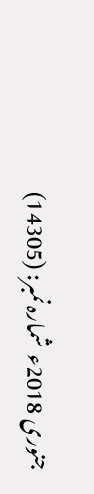جنوری 2018ء  شمارہ نمبر: (14305)